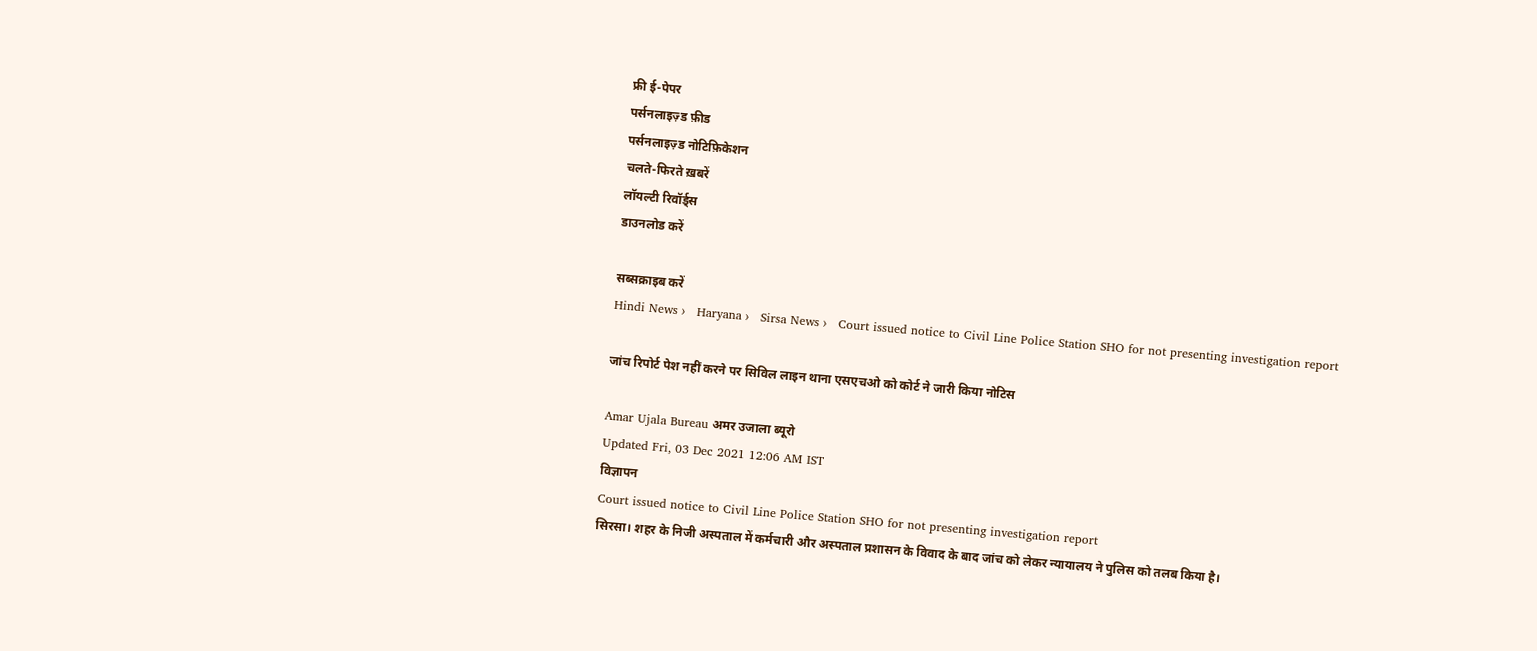फ्री ई-पेपर
पर्सनलाइज़्ड फ़ीड
पर्सनलाइज़्ड नोटिफ़िकेशन
चलते-फिरते ख़बरें
लॉयल्टी रिवॉर्ड्स
डाउनलोड करें

सब्सक्राइब करें
Hindi News ›   Haryana ›   Sirsa News ›   Court issued notice to Civil Line Police Station SHO for not presenting investigation report

जांच रिपोर्ट पेश नहीं करने पर सिविल लाइन थाना एसएचओ को कोर्ट ने जारी किया नोटिस

Amar Ujala Bureau अमर उजाला ब्यूरो
Updated Fri, 03 Dec 2021 12:06 AM IST
विज्ञापन
Court issued notice to Civil Line Police Station SHO for not presenting investigation report
सिरसा। शहर के निजी अस्पताल में कर्मचारी और अस्पताल प्रशासन के विवाद के बाद जांच को लेकर न्यायालय ने पुलिस को तलब किया है।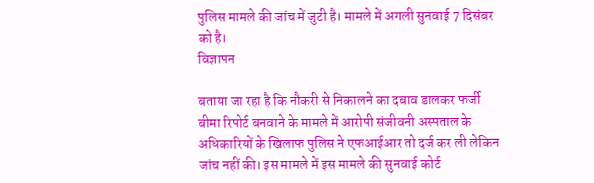पुलिस मामले की जांच में जुटी है। मामले में अगली सुनवाई 7 दिसंबर को है।
विज्ञापन

बताया जा रहा है कि नौकरी से निकालने का दबाव डालकर फर्जी बीमा रिपोर्ट बनवाने के मामले में आरोपी संजीवनी अस्पताल के अधिकारियों के खिलाफ पुलिस ने एफआईआर तो दर्ज कर ली लेकिन जांच नहीं की। इस मामले में इस मामले की सुनवाई कोर्ट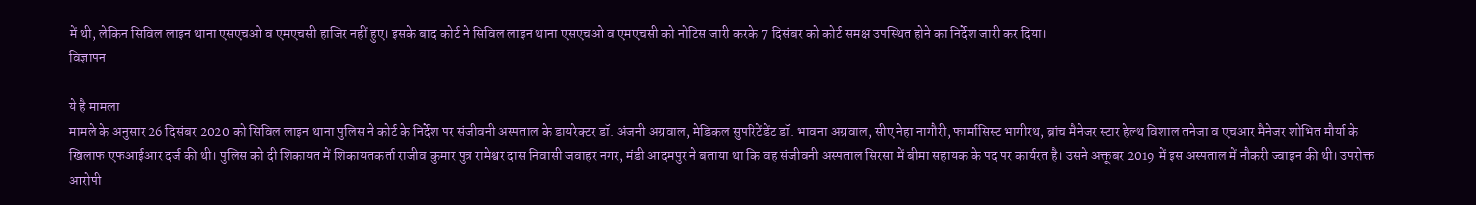में थी, लेकिन सिविल लाइन थाना एसएचओ व एमएचसी हाजिर नहीं हुए। इसके बाद कोर्ट ने सिविल लाइन थाना एसएचओ व एमएचसी को नोटिस जारी करके 7 दिसंबर को कोर्ट समक्ष उपस्थित होने का निर्देश जारी कर दिया।
विज्ञापन

ये है मामला
मामले के अनुसार 26 दिसंबर 2020 को सिविल लाइन थाना पुलिस ने कोर्ट के निर्देश पर संजीवनी अस्पताल के डायरेक्टर डॉ. अंजनी अग्रवाल, मेडिकल सुपरिटेंडेंट डॉ. भावना अग्रवाल, सीए नेहा नागौरी, फार्मासिस्ट भागीरथ, ब्रांच मैनेजर स्टार हेल्थ विशाल तनेजा व एचआर मैनेजर शोभित मौर्या के खिलाफ एफआईआर दर्ज की थी। पुलिस को दी शिकायत में शिकायतकर्ता राजीव कुमार पुत्र रामेश्वर दास निवासी जवाहर नगर, मंडी आदमपुर ने बताया था कि वह संजीवनी अस्पताल सिरसा में बीमा सहायक के पद पर कार्यरत है। उसने अक्तूबर 2019 में इस अस्पताल में नौकरी ज्वाइन की थी। उपरोक्त आरोपी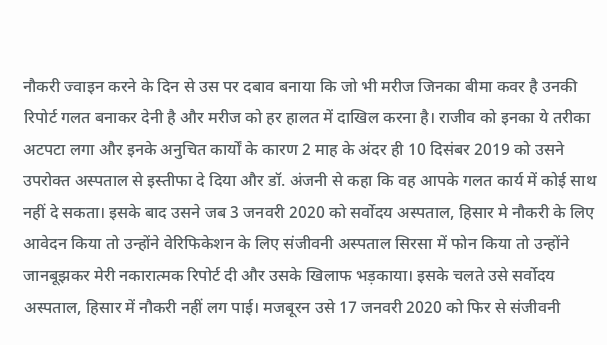नौकरी ज्वाइन करने के दिन से उस पर दबाव बनाया कि जो भी मरीज जिनका बीमा कवर है उनकी रिपोर्ट गलत बनाकर देनी है और मरीज को हर हालत में दाखिल करना है। राजीव को इनका ये तरीका अटपटा लगा और इनके अनुचित कार्यों के कारण 2 माह के अंदर ही 10 दिसंबर 2019 को उसने उपरोक्त अस्पताल से इस्तीफा दे दिया और डॉ. अंजनी से कहा कि वह आपके गलत कार्य में कोई साथ नहीं दे सकता। इसके बाद उसने जब 3 जनवरी 2020 को सर्वोदय अस्पताल, हिसार मे नौकरी के लिए आवेदन किया तो उन्होंने वेरिफिकेशन के लिए संजीवनी अस्पताल सिरसा में फोन किया तो उन्होंने जानबूझकर मेरी नकारात्मक रिपोर्ट दी और उसके खिलाफ भड़काया। इसके चलते उसे सर्वोदय अस्पताल, हिसार में नौकरी नहीं लग पाई। मजबूरन उसे 17 जनवरी 2020 को फिर से संजीवनी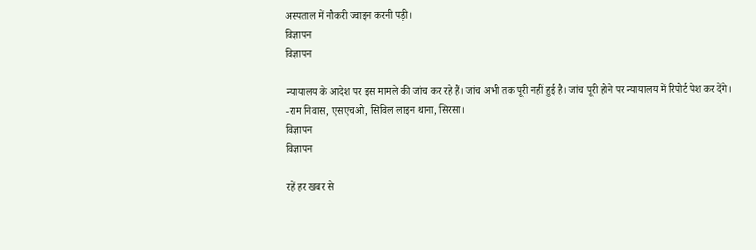अस्पताल में नौकरी ज्वाइन करनी पड़ी।
विज्ञापन
विज्ञापन

न्यायालय के आदेश पर इस मामले की जांच कर रहे हैं। जांच अभी तक पूरी नहीं हुई है। जांच पूरी होने पर न्यायालय में रिपोर्ट पेश कर देंगे।
-राम निवास, एसएचओ, सिविल लाइन थाना, सिरसा।
विज्ञापन
विज्ञापन

रहें हर खबर से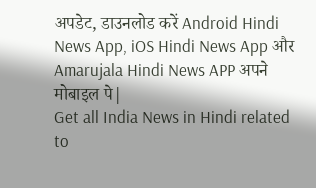अपडेट, डाउनलोड करें Android Hindi News App, iOS Hindi News App और Amarujala Hindi News APP अपने मोबाइल पे|
Get all India News in Hindi related to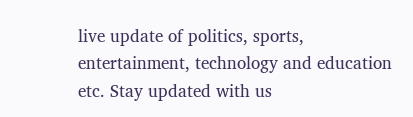live update of politics, sports, entertainment, technology and education etc. Stay updated with us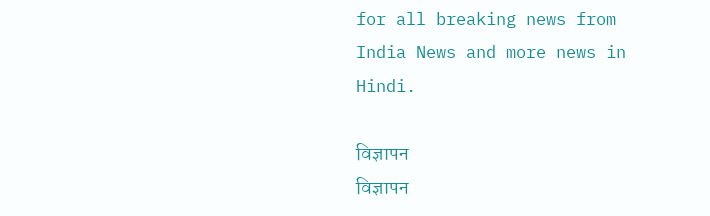for all breaking news from India News and more news in Hindi.

विज्ञापन
विज्ञापन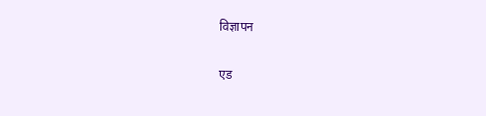विज्ञापन

एड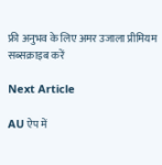फ्री अनुभव के लिए अमर उजाला प्रीमियम सब्सक्राइब करें

Next Article

AU ऐप में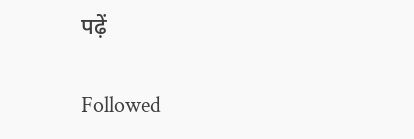पढ़ें

Followed